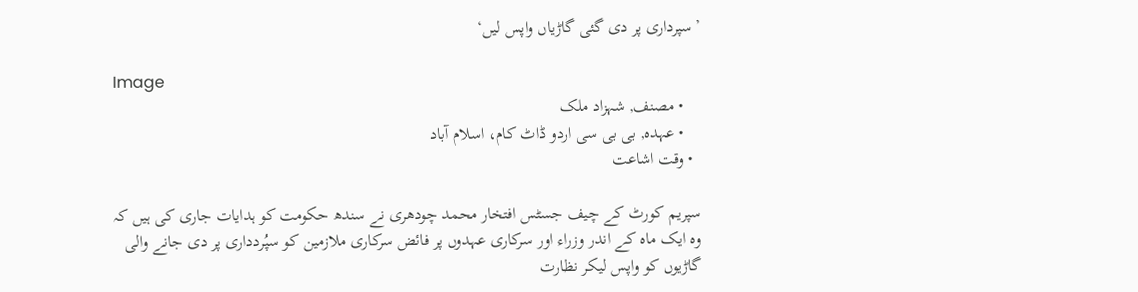’سپرداری پر دی گئی گاڑیاں واپس لیں‘

Image
    • مصنف, شہزاد ملک
    • عہدہ, بی بی سی اردو ڈاٹ کام، اسلام آباد
  • وقت اشاعت

سپریم کورٹ کے چیف جسٹس افتخار محمد چودھری نے سندھ حکومت کو ہدایات جاری کی ہیں کہ وہ ایک ماہ کے اندر وزراء اور سرکاری عہدوں پر فائض سرکاری ملازمین کو سپُردداری پر دی جانے والی گاڑیوں کو واپس لیکر نظارت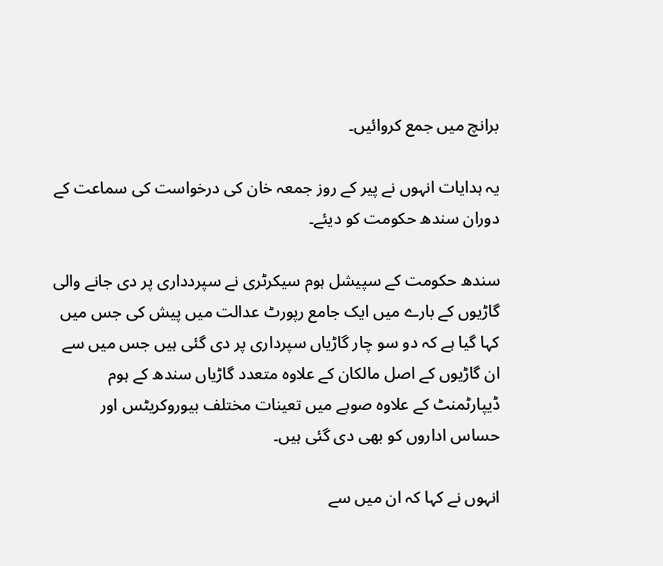برانچ میں جمع کروائیں۔

یہ ہدایات انہوں نے پیر کے روز جمعہ خان کی درخواست کی سماعت کے دوران سندھ حکومت کو دیئے۔

سندھ حکومت کے سپیشل ہوم سیکرٹری نے سپردداری پر دی جانے والی گاڑیوں کے بارے میں ایک جامع رپورٹ عدالت میں پیش کی جس میں کہا گیا ہے کہ دو سو چار گاڑیاں سپرداری پر دی گئی ہیں جس میں سے ان گاڑیوں کے اصل مالکان کے علاوہ متعدد گاڑیاں سندھ کے ہوم ڈیپارٹمنٹ کے علاوہ صوبے میں تعینات مختلف بیوروکریٹس اور حساس اداروں کو بھی دی گئی ہیں۔

انہوں نے کہا کہ ان میں سے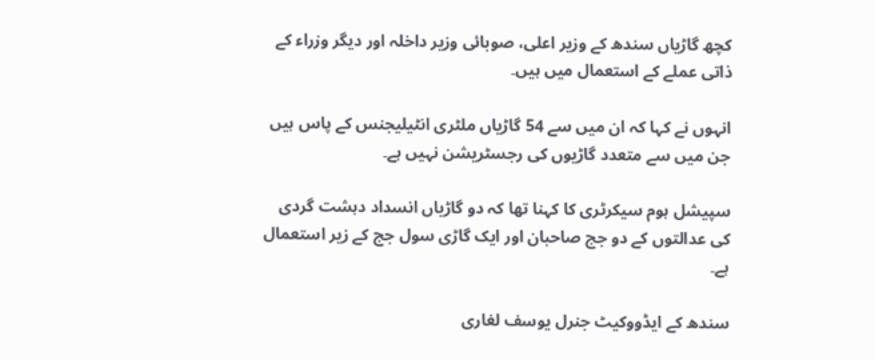کچھ گاڑیاں سندھ کے وزیر اعلی، صوبائی وزیر داخلہ اور دیگر وزراء کے ذاتی عملے کے استعمال میں ہیں۔

انہوں نے کہا کہ ان میں سے 54 گاڑیاں ملٹری انٹیلیجنس کے پاس ہیں جن میں سے متعدد گاڑیوں کی رجسٹریشن نہیں ہے۔

سپیشل ہوم سیکرٹری کا کہنا تھا کہ دو گاڑیاں انسداد دہشت گردی کی عدالتوں کے دو جج صاحبان اور ایک گاڑی سول جج کے زیر استعمال ہے۔

سندھ کے ایڈووکیٹ جنرل یوسف لغاری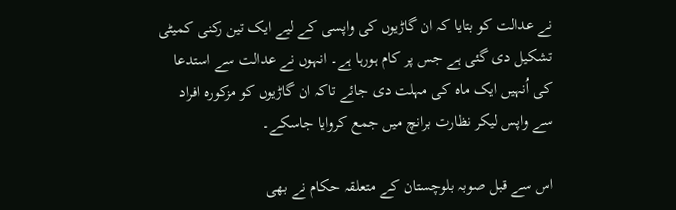نے عدالت کو بتایا کہ ان گاڑیوں کی واپسی کے لیے ایک تین رکنی کمیٹی تشکیل دی گئی ہے جس پر کام ہورہا ہے۔ انہوں نے عدالت سے استدعا کی اُنہیں ایک ماہ کی مہلت دی جائے تاکہ ان گاڑیوں کو مزکورہ افراد سے واپس لیکر نظارت برانچ میں جمع کروایا جاسکے۔

اس سے قبل صوبہ بلوچستان کے متعلقہ حکام نے بھی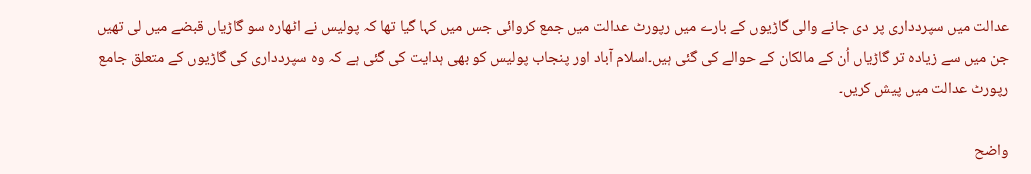عدالت میں سپردداری پر دی جانے والی گاڑیوں کے بارے میں رپورٹ عدالت میں جمع کروائی جس میں کہا گیا تھا کہ پولیس نے اٹھارہ سو گاڑیاں قبضے میں لی تھیں جن میں سے زیادہ تر گاڑیاں اُن کے مالکان کے حوالے کی گئی ہیں۔اسلام آباد اور پنجاب پولیس کو بھی ہدایت کی گئی ہے کہ وہ سپردداری کی گاڑیوں کے متعلق جامع رپورٹ عدالت میں پیش کریں۔

واضح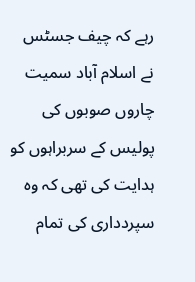رہے کہ چیف جسٹس نے اسلام آباد سمیت چاروں صوبوں کی پولیس کے سربراہوں کو ہدایت کی تھی کہ وہ سپردداری کی تمام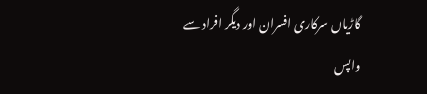گاڑیاں سرکاری افسران اور دیگر افراد سے واپس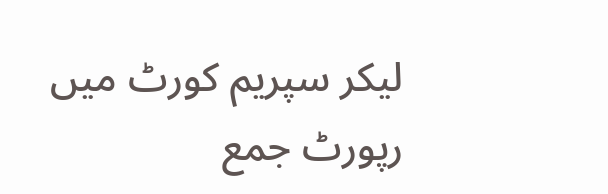لیکر سپریم کورٹ میں رپورٹ جمع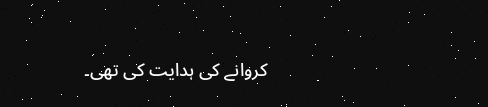کروانے کی ہدایت کی تھی۔